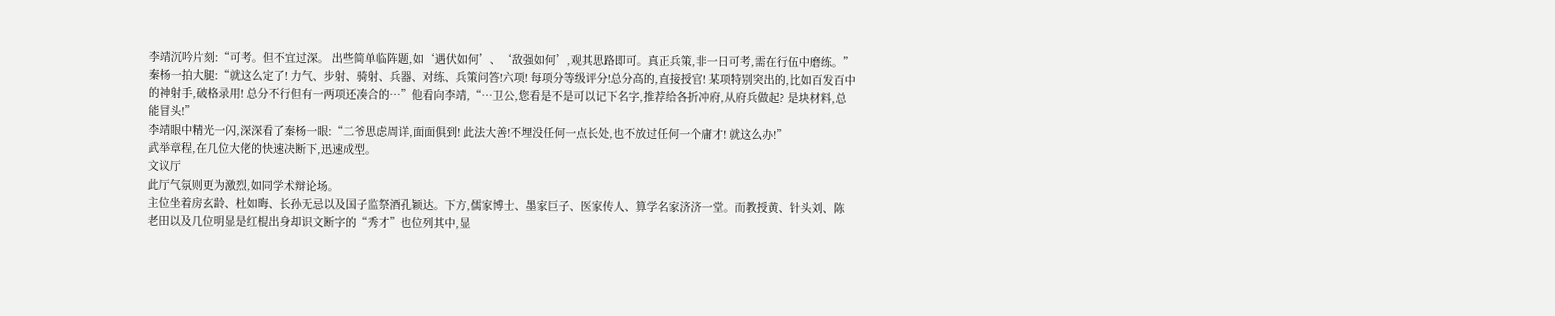李靖沉吟片刻:“可考。但不宜过深。 出些简单临阵题,如‘遇伏如何’、‘敌强如何’,观其思路即可。真正兵策,非一日可考,需在行伍中磨练。”
秦杨一拍大腿:“就这么定了! 力气、步射、骑射、兵器、对练、兵策问答!六项! 每项分等级评分!总分高的,直接授官! 某项特别突出的,比如百发百中的神射手,破格录用! 总分不行但有一两项还凑合的…”他看向李靖,“…卫公,您看是不是可以记下名字,推荐给各折冲府,从府兵做起? 是块材料,总能冒头!”
李靖眼中精光一闪,深深看了秦杨一眼:“二爷思虑周详,面面俱到! 此法大善!不埋没任何一点长处,也不放过任何一个庸才! 就这么办!”
武举章程,在几位大佬的快速决断下,迅速成型。
文议厅
此厅气氛则更为激烈,如同学术辩论场。
主位坐着房玄龄、杜如晦、长孙无忌以及国子监祭酒孔颖达。下方,儒家博士、墨家巨子、医家传人、算学名家济济一堂。而教授黄、针头刘、陈老田以及几位明显是红棍出身却识文断字的“秀才”也位列其中,显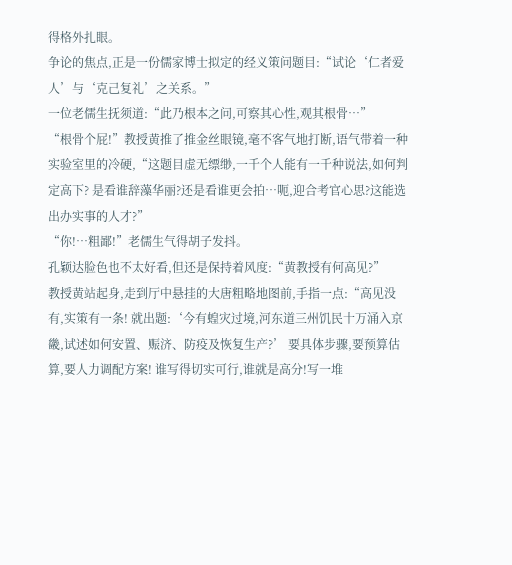得格外扎眼。
争论的焦点,正是一份儒家博士拟定的经义策问题目:“试论‘仁者爱人’与‘克己复礼’之关系。”
一位老儒生抚须道:“此乃根本之问,可察其心性,观其根骨…”
“根骨个屁!”教授黄推了推金丝眼镜,毫不客气地打断,语气带着一种实验室里的冷硬,“这题目虚无缥缈,一千个人能有一千种说法,如何判定高下? 是看谁辞藻华丽?还是看谁更会拍…呃,迎合考官心思?这能选出办实事的人才?”
“你!…粗鄙!”老儒生气得胡子发抖。
孔颖达脸色也不太好看,但还是保持着风度:“黄教授有何高见?”
教授黄站起身,走到厅中悬挂的大唐粗略地图前,手指一点:“高见没有,实策有一条! 就出题:‘今有蝗灾过境,河东道三州饥民十万涌入京畿,试述如何安置、赈济、防疫及恢复生产?’ 要具体步骤,要预算估算,要人力调配方案! 谁写得切实可行,谁就是高分!写一堆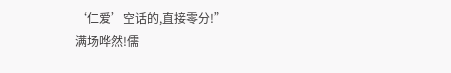‘仁爱’空话的,直接零分!”
满场哗然!儒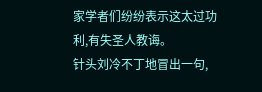家学者们纷纷表示这太过功利,有失圣人教诲。
针头刘冷不丁地冒出一句,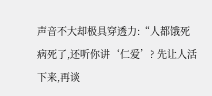声音不大却极具穿透力:“人都饿死病死了,还听你讲‘仁爱’? 先让人活下来,再谈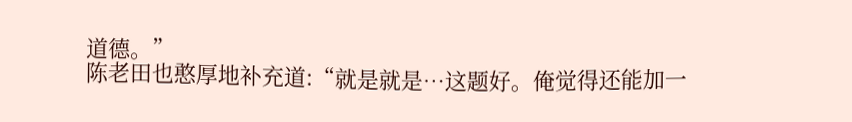道德。”
陈老田也憨厚地补充道:“就是就是…这题好。俺觉得还能加一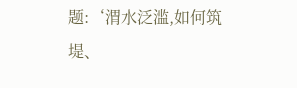题:‘渭水泛滥,如何筑堤、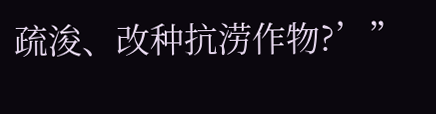疏浚、改种抗涝作物?’”